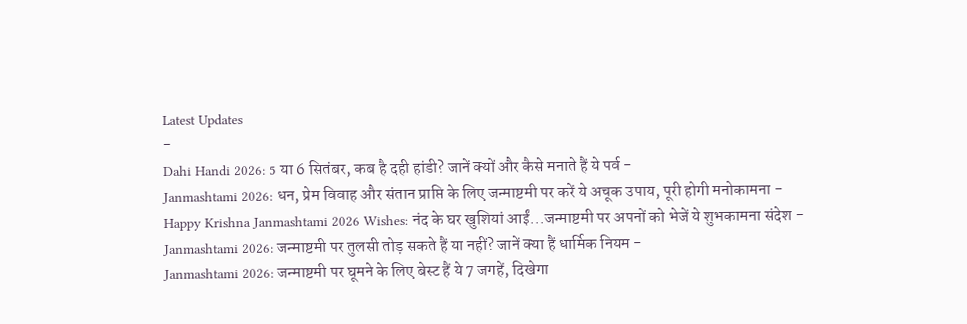Latest Updates
-
Dahi Handi 2026: 5 या 6 सितंबर, कब है दही हांडी? जानें क्यों और कैसे मनाते हैं ये पर्व -
Janmashtami 2026: धन, प्रेम विवाह और संतान प्राप्ति के लिए जन्माष्टमी पर करें ये अचूक उपाय, पूरी होगी मनोकामना -
Happy Krishna Janmashtami 2026 Wishes: नंद के घर खुशियां आईं...जन्माष्टमी पर अपनों को भेजें ये शुभकामना संदेश -
Janmashtami 2026: जन्माष्टमी पर तुलसी तोड़ सकते हैं या नहीं? जानें क्या हैं धार्मिक नियम -
Janmashtami 2026: जन्माष्टमी पर घूमने के लिए बेस्ट हैं ये 7 जगहें, दिखेगा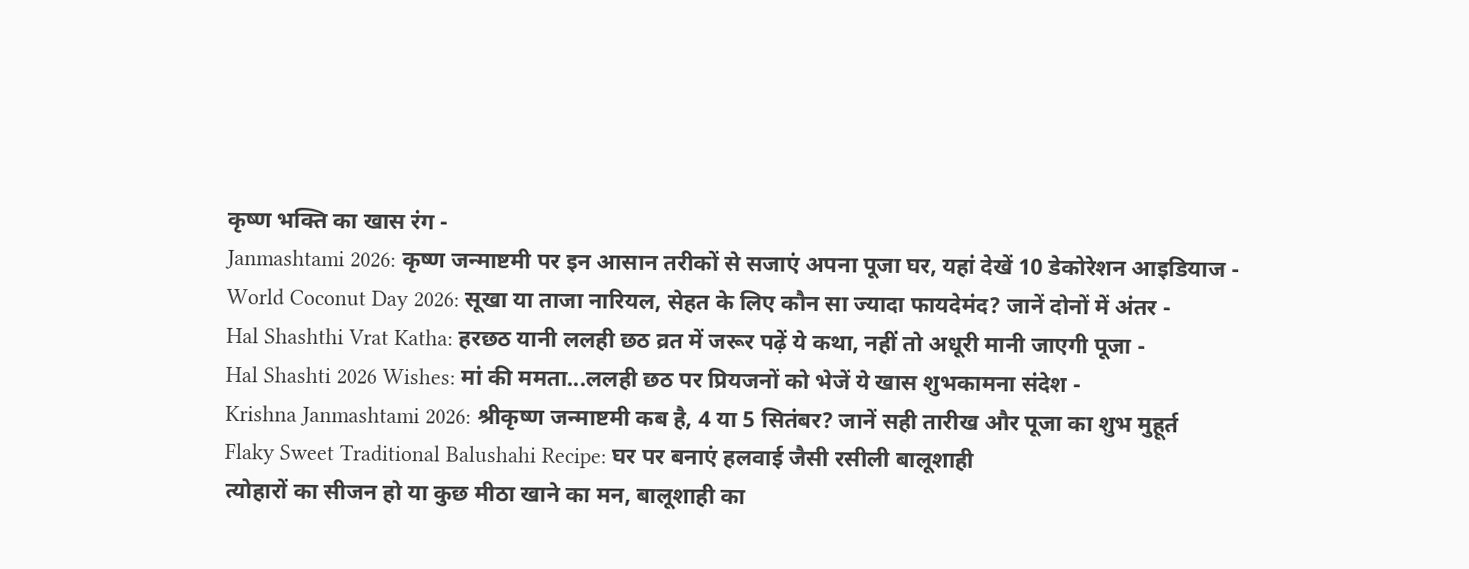कृष्ण भक्ति का खास रंग -
Janmashtami 2026: कृष्ण जन्माष्टमी पर इन आसान तरीकों से सजाएं अपना पूजा घर, यहां देखें 10 डेकोरेशन आइडियाज -
World Coconut Day 2026: सूखा या ताजा नारियल, सेहत के लिए कौन सा ज्यादा फायदेमंद? जानें दोनों में अंतर -
Hal Shashthi Vrat Katha: हरछठ यानी ललही छठ व्रत में जरूर पढ़ें ये कथा, नहीं तो अधूरी मानी जाएगी पूजा -
Hal Shashti 2026 Wishes: मां की ममता...ललही छठ पर प्रियजनों को भेजें ये खास शुभकामना संदेश -
Krishna Janmashtami 2026: श्रीकृष्ण जन्माष्टमी कब है, 4 या 5 सितंबर? जानें सही तारीख और पूजा का शुभ मुहूर्त
Flaky Sweet Traditional Balushahi Recipe: घर पर बनाएं हलवाई जैसी रसीली बालूशाही
त्योहारों का सीजन हो या कुछ मीठा खाने का मन, बालूशाही का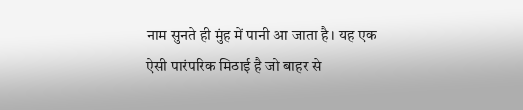नाम सुनते ही मुंह में पानी आ जाता है। यह एक ऐसी पारंपरिक मिठाई है जो बाहर से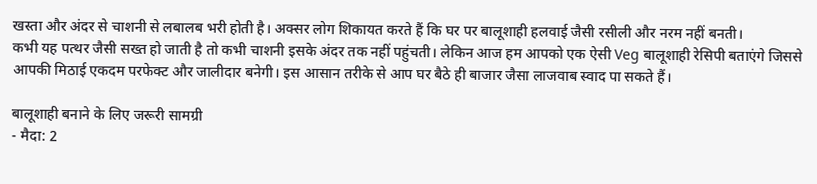खस्ता और अंदर से चाशनी से लबालब भरी होती है। अक्सर लोग शिकायत करते हैं कि घर पर बालूशाही हलवाई जैसी रसीली और नरम नहीं बनती।
कभी यह पत्थर जैसी सख्त हो जाती है तो कभी चाशनी इसके अंदर तक नहीं पहुंचती। लेकिन आज हम आपको एक ऐसी Veg बालूशाही रेसिपी बताएंगे जिससे आपकी मिठाई एकदम परफेक्ट और जालीदार बनेगी। इस आसान तरीके से आप घर बैठे ही बाजार जैसा लाजवाब स्वाद पा सकते हैं।

बालूशाही बनाने के लिए जरूरी सामग्री
- मैदा: 2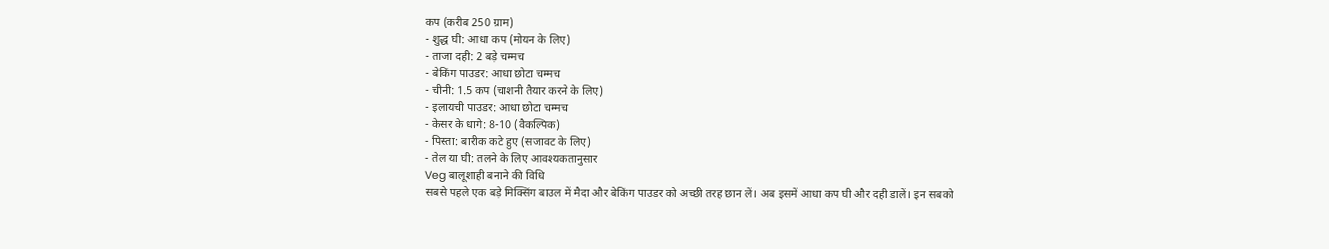कप (करीब 250 ग्राम)
- शुद्ध घी: आधा कप (मोयन के लिए)
- ताजा दही: 2 बड़े चम्मच
- बेकिंग पाउडर: आधा छोटा चम्मच
- चीनी: 1.5 कप (चाशनी तैयार करने के लिए)
- इलायची पाउडर: आधा छोटा चम्मच
- केसर के धागे: 8-10 (वैकल्पिक)
- पिस्ता: बारीक कटे हुए (सजावट के लिए)
- तेल या घी: तलने के लिए आवश्यकतानुसार
Veg बालूशाही बनाने की विधि
सबसे पहले एक बड़े मिक्सिंग बाउल में मैदा और बेकिंग पाउडर को अच्छी तरह छान लें। अब इसमें आधा कप घी और दही डालें। इन सबको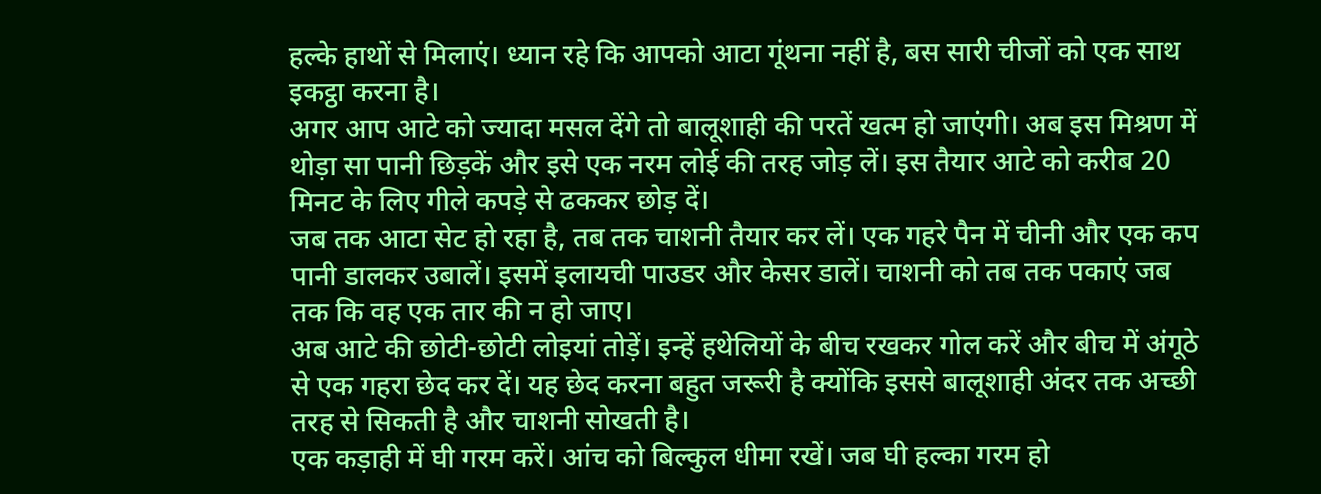हल्के हाथों से मिलाएं। ध्यान रहे कि आपको आटा गूंथना नहीं है, बस सारी चीजों को एक साथ इकट्ठा करना है।
अगर आप आटे को ज्यादा मसल देंगे तो बालूशाही की परतें खत्म हो जाएंगी। अब इस मिश्रण में थोड़ा सा पानी छिड़कें और इसे एक नरम लोई की तरह जोड़ लें। इस तैयार आटे को करीब 20 मिनट के लिए गीले कपड़े से ढककर छोड़ दें।
जब तक आटा सेट हो रहा है, तब तक चाशनी तैयार कर लें। एक गहरे पैन में चीनी और एक कप पानी डालकर उबालें। इसमें इलायची पाउडर और केसर डालें। चाशनी को तब तक पकाएं जब तक कि वह एक तार की न हो जाए।
अब आटे की छोटी-छोटी लोइयां तोड़ें। इन्हें हथेलियों के बीच रखकर गोल करें और बीच में अंगूठे से एक गहरा छेद कर दें। यह छेद करना बहुत जरूरी है क्योंकि इससे बालूशाही अंदर तक अच्छी तरह से सिकती है और चाशनी सोखती है।
एक कड़ाही में घी गरम करें। आंच को बिल्कुल धीमा रखें। जब घी हल्का गरम हो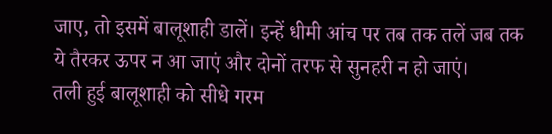जाए, तो इसमें बालूशाही डालें। इन्हें धीमी आंच पर तब तक तलें जब तक ये तैरकर ऊपर न आ जाएं और दोनों तरफ से सुनहरी न हो जाएं।
तली हुई बालूशाही को सीधे गरम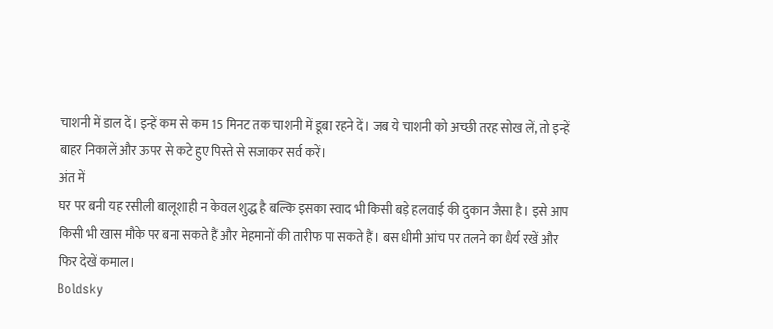चाशनी में डाल दें। इन्हें कम से कम 15 मिनट तक चाशनी में डूबा रहने दें। जब ये चाशनी को अच्छी तरह सोख लें, तो इन्हें बाहर निकालें और ऊपर से कटे हुए पिस्ते से सजाकर सर्व करें।
अंत में
घर पर बनी यह रसीली बालूशाही न केवल शुद्ध है बल्कि इसका स्वाद भी किसी बड़े हलवाई की दुकान जैसा है। इसे आप किसी भी खास मौके पर बना सकते हैं और मेहमानों की तारीफ पा सकते हैं। बस धीमी आंच पर तलने का धैर्य रखें और फिर देखें कमाल।
Boldsky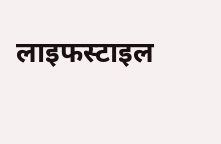लाइफस्टाइल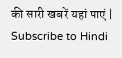की सारी खबरें यहां पाएं | Subscribe to Hindi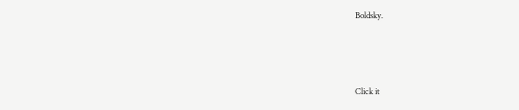Boldsky.



Click it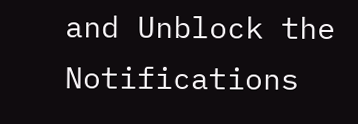and Unblock the Notifications